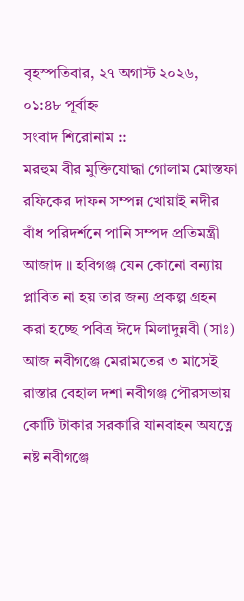বৃহস্পতিবার, ২৭ অগাস্ট ২০২৬, ০১:৪৮ পূর্বাহ্ন
সংবাদ শিরোনাম ::
মরহুম বীর মুক্তিযোদ্ধা গোলাম মোস্তফা রফিকের দাফন সম্পন্ন খোয়াই নদীর বাঁধ পরিদর্শনে পানি সম্পদ প্রতিমন্ত্রী আজাদ ॥ হবিগঞ্জ যেন কোনো বন্যায় প্লাবিত না হয় তার জন্য প্রকল্প গ্রহন করা হচ্ছে পবিত্র ঈদে মিলাদুন্নবী (সাঃ) আজ নবীগঞ্জে মেরামতের ৩ মাসেই রাস্তার বেহাল দশা নবীগঞ্জ পৌরসভায় কোটি টাকার সরকারি যানবাহন অযত্নে নষ্ট নবীগঞ্জে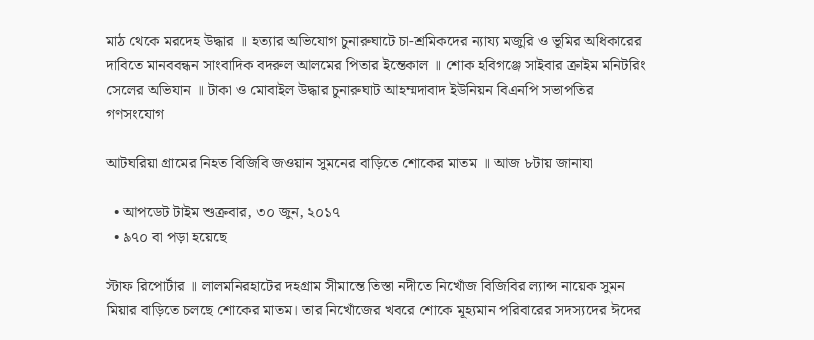মাঠ থেকে মরদেহ উদ্ধার ॥ হত্যার অভিযোগ চুনারুঘাটে চা-শ্রমিকদের ন্যায্য মজুরি ও ভূমির অধিকারের দাবিতে মানববন্ধন সাংবাদিক বদরুল আলমের পিতার ইন্তেকাল ॥ শোক হবিগঞ্জে সাইবার ক্রাইম মনিটরিং সেলের অভিযান ॥ টাকা ও মোবাইল উদ্ধার চুনারুঘাট আহম্মদাবাদ ইউনিয়ন বিএনপি সভাপতির গণসংযোগ

আটঘরিয়া গ্রামের নিহত বিজিবি জওয়ান সুমনের বাড়িতে শোকের মাতম ॥ আজ ৮টায় জানাযা

  • আপডেট টাইম শুক্রবার, ৩০ জুন, ২০১৭
  • ৯৭০ বা পড়া হয়েছে

স্টাফ রিপোর্টার ॥ লালমনিরহাটের দহগ্রাম সীমান্তে তিস্তা নদীতে নিখোঁজ বিজিবির ল্যান্স নায়েক সুমন মিয়ার বাড়িতে চলছে শোকের মাতম। তার নিখোঁজের খবরে শোকে মূহ্যমান পরিবারের সদস্যদের ঈদের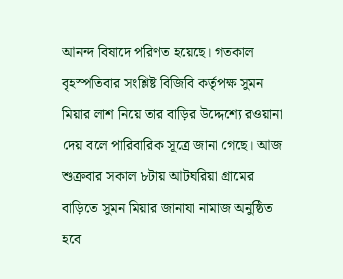আনন্দ বিষাদে পরিণত হয়েছে। গতকাল বৃহস্পতিবার সংশ্লিষ্ট বিজিবি কর্তৃপক্ষ সুমন মিয়ার লাশ নিয়ে তার বাড়ির উদ্দেশ্যে রওয়ানা দেয় বলে পারিবারিক সূত্রে জানা গেছে। আজ শুক্রবার সকাল ৮টায় আটঘরিয়া গ্রামের বাড়িতে সুমন মিয়ার জানাযা নামাজ অনুষ্ঠিত হবে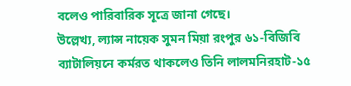বলেও পারিবারিক সূত্রে জানা গেছে।
উল্লেখ্য, ল্যান্স নায়েক সুমন মিয়া রংপুর ৬১-বিজিবি ব্যাটালিয়নে কর্মরত থাকলেও তিনি লালমনিরহাট-১৫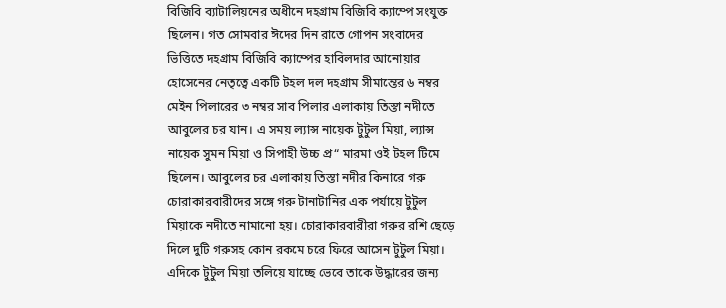বিজিবি ব্যাটালিয়নের অধীনে দহগ্রাম বিজিবি ক্যাম্পে সংযুক্ত ছিলেন। গত সোমবার ঈদের দিন রাতে গোপন সংবাদের ভিত্তিতে দহগ্রাম বিজিবি ক্যাম্পের হাবিলদার আনোয়ার হোসেনের নেতৃত্বে একটি টহল দল দহগ্রাম সীমান্তের ৬ নম্বর মেইন পিলারের ৩ নম্বর সাব পিলার এলাকায় তিস্তা নদীতে আবুলের চর যান। এ সময় ল্যান্স নায়েক টুটুল মিয়া, ল্যান্স নায়েক সুমন মিয়া ও সিপাহী উচ্চ প্র“ মারমা ওই টহল টিমে ছিলেন। আবুলের চর এলাকায় তিস্তা নদীর কিনারে গরু চোরাকারবারীদের সঙ্গে গরু টানাটানির এক পর্যায়ে টুটুল মিয়াকে নদীতে নামানো হয়। চোরাকারবারীরা গরুর রশি ছেড়ে দিলে দুটি গরুসহ কোন রকমে চরে ফিরে আসেন টুটুল মিয়া। এদিকে টুটুল মিয়া তলিয়ে যাচ্ছে ভেবে তাকে উদ্ধারের জন্য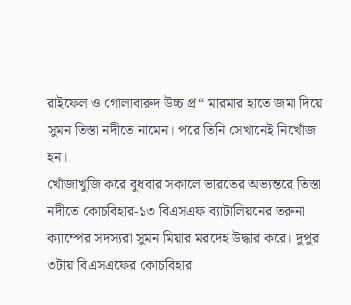রাইফেল ও গোলাবারুদ উচ্চ প্র“ মারমার হাতে জমা দিয়ে সুমন তিস্তা নদীতে নামেন। পরে তিনি সেখানেই নিখোঁজ হন।
খোঁজাখুজি করে বুধবার সকালে ভারতের অভ্যন্তরে তিস্তা নদীতে কোচবিহার-১৩ বিএসএফ ব্যাটালিয়নের তরুনা ক্যাম্পের সদস্যরা সুমন মিয়ার মরদেহ উদ্ধার করে। দুপুর ৩টায় বিএসএফের কোচবিহার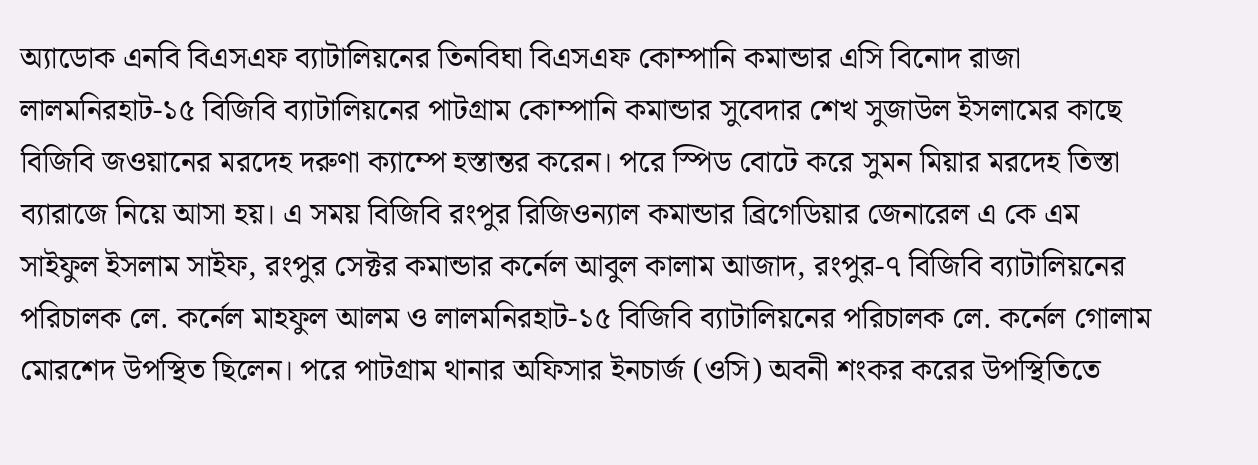অ্যাডোক এনবি বিএসএফ ব্যাটালিয়নের তিনবিঘা বিএসএফ কোম্পানি কমান্ডার এসি বিনোদ রাজা লালমনিরহাট-১৫ বিজিবি ব্যাটালিয়নের পাটগ্রাম কোম্পানি কমান্ডার সুবেদার শেখ সুজাউল ইসলামের কাছে বিজিবি জওয়ানের মরদেহ দরুণা ক্যাম্পে হস্তান্তর করেন। পরে স্পিড বোটে করে সুমন মিয়ার মরদেহ তিস্তা ব্যারাজে নিয়ে আসা হয়। এ সময় বিজিবি রংপুর রিজিওন্যাল কমান্ডার ব্রিগেডিয়ার জেনারেল এ কে এম সাইফুল ইসলাম সাইফ, রংপুর সেক্টর কমান্ডার কর্নেল আবুল কালাম আজাদ, রংপুর-৭ বিজিবি ব্যাটালিয়নের পরিচালক লে. কর্নেল মাহফুল আলম ও লালমনিরহাট-১৫ বিজিবি ব্যাটালিয়নের পরিচালক লে. কর্নেল গোলাম মোরশেদ উপস্থিত ছিলেন। পরে পাটগ্রাম থানার অফিসার ইনচার্জ (ওসি) অবনী শংকর করের উপস্থিতিতে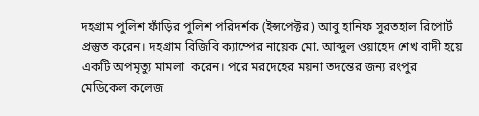দহগ্রাম পুলিশ ফাঁড়ির পুলিশ পরিদর্শক (ইন্সপেক্টর) আবু হানিফ সুরতহাল রিপোর্ট প্রস্তুত করেন। দহগ্রাম বিজিবি ক্যাম্পের নায়েক মো. আব্দুল ওয়াহেদ শেখ বাদী হয়ে একটি অপমৃত্যু মামলা  করেন। পরে মরদেহের ময়না তদন্তের জন্য রংপুর মেডিকেল কলেজ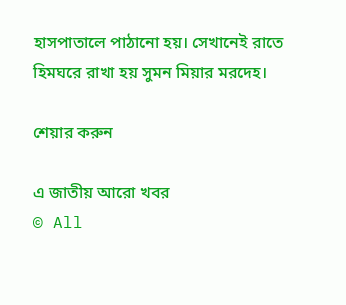হাসপাতালে পাঠানো হয়। সেখানেই রাতে হিমঘরে রাখা হয় সুমন মিয়ার মরদেহ।

শেয়ার করুন

এ জাতীয় আরো খবর
© All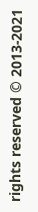rights reserved © 2013-2021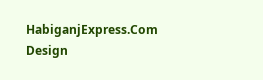HabiganjExpress.Com
Design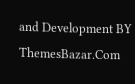and Development BY ThemesBazar.Com